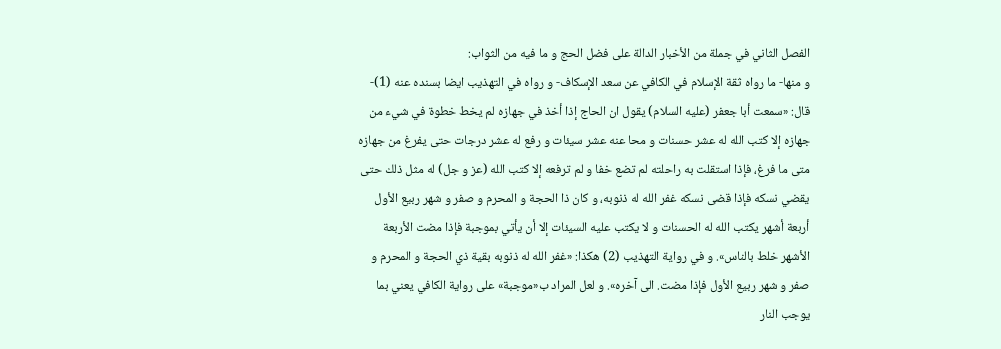الفصل الثاني في جملة من الأخبار الدالة على فضل الحج و ما فيه من الثواب:
و منها- ما رواه ثقة الإسلام في الكافي عن سعد الإسكاف- و رواه في التهذيب ايضا بسنده عنه (1)- قال: «سمعت أبا جعفر (عليه السلام) يقول ان الحاج إذا أخذ في جهازه لم يخط خطوة في شيء من جهازه إلا كتب الله له عشر حسنات و محا عنه عشر سيئات و رفع له عشر درجات حتى يفرغ من جهازه متى ما فرغ، فإذا استقلت به راحلته لم تضع خفا و لم ترفعه إلا كتب الله (عز و جل) له مثل ذلك حتى يقضي نسكه فإذا قضى نسكه غفر الله له ذنوبه، و كان ذا الحجة و المحرم و صفر و شهر ربيع الأول أربعة أشهر يكتب الله له الحسنات و لا يكتب عليه السيئات إلا أن يأتي بموجبة فإذا مضت الأربعة الأشهر خلط بالناس». و في رواية التهذيب (2) هكذا: «غفر الله له ذنوبه بقية ذي الحجة و المحرم و صفر و شهر ربيع الأول فإذا مضت. الى آخره». و لعل المراد ب«موجبة» على رواية الكافي يعني بما يوجب النار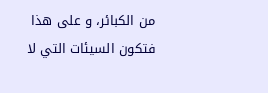من الكبائر، و على هذا فتكون السيئات التي لا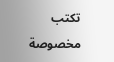تكتب مخصوصة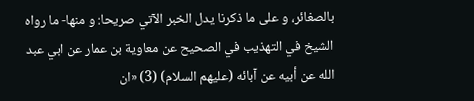بالصغائر، و على ما ذكرنا يدل الخبر الآتي صريحا: و منها- ما رواه الشيخ في التهذيب في الصحيح عن معاوية بن عمار عن ابي عبد الله عن أبيه عن آبائه (عليهم السلام) (3) «ان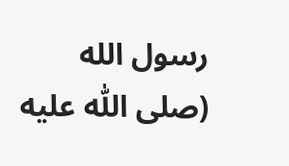رسول الله (صلى اللّٰه عليه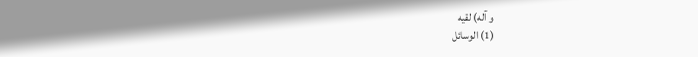و آله) لقيه
(1) الوسائل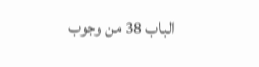الباب 38 من وجوب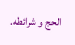الحج و شرائطه.